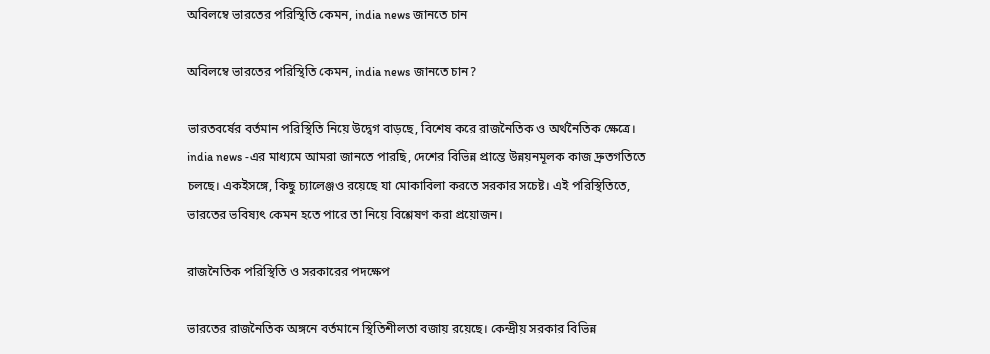অবিলম্বে ভারতের পরিস্থিতি কেমন, india news জানতে চান

অবিলম্বে ভারতের পরিস্থিতি কেমন, india news জানতে চান?

ভারতবর্ষের বর্তমান পরিস্থিতি নিয়ে উদ্বেগ বাড়ছে, বিশেষ করে রাজনৈতিক ও অর্থনৈতিক ক্ষেত্রে। india news -এর মাধ্যমে আমরা জানতে পারছি, দেশের বিভিন্ন প্রান্তে উন্নয়নমূলক কাজ দ্রুতগতিতে চলছে। একইসঙ্গে, কিছু চ্যালেঞ্জও রয়েছে যা মোকাবিলা করতে সরকার সচেষ্ট। এই পরিস্থিতিতে, ভারতের ভবিষ্যৎ কেমন হতে পারে তা নিয়ে বিশ্লেষণ করা প্রয়োজন।

রাজনৈতিক পরিস্থিতি ও সরকারের পদক্ষেপ

ভারতের রাজনৈতিক অঙ্গনে বর্তমানে স্থিতিশীলতা বজায় রয়েছে। কেন্দ্রীয় সরকার বিভিন্ন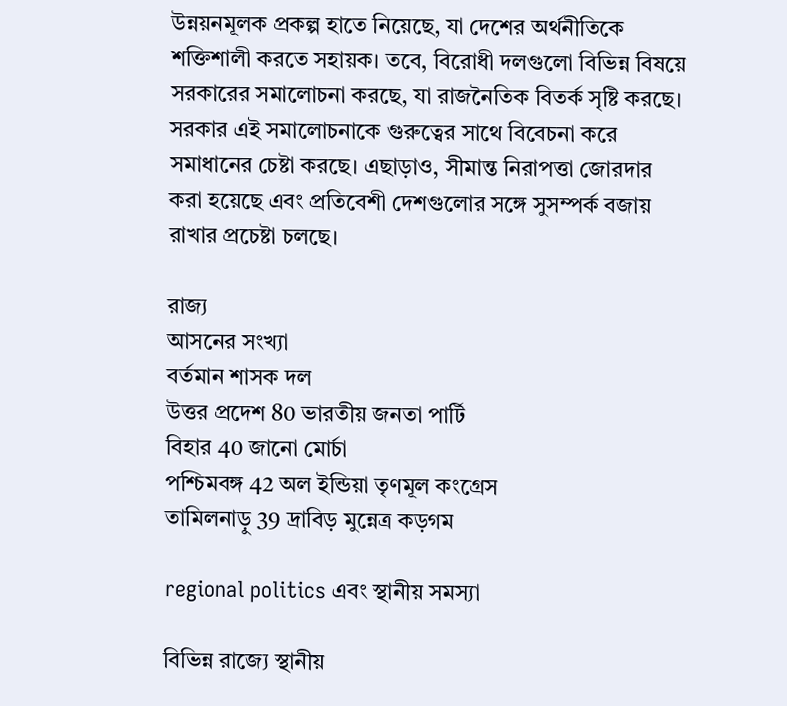উন্নয়নমূলক প্রকল্প হাতে নিয়েছে, যা দেশের অর্থনীতিকে শক্তিশালী করতে সহায়ক। তবে, বিরোধী দলগুলো বিভিন্ন বিষয়ে সরকারের সমালোচনা করছে, যা রাজনৈতিক বিতর্ক সৃষ্টি করছে। সরকার এই সমালোচনাকে গুরুত্বের সাথে বিবেচনা করে সমাধানের চেষ্টা করছে। এছাড়াও, সীমান্ত নিরাপত্তা জোরদার করা হয়েছে এবং প্রতিবেশী দেশগুলোর সঙ্গে সুসম্পর্ক বজায় রাখার প্রচেষ্টা চলছে।

রাজ্য
আসনের সংখ্যা
বর্তমান শাসক দল
উত্তর প্রদেশ 80 ভারতীয় জনতা পার্টি
বিহার 40 জানো মোর্চা
পশ্চিমবঙ্গ 42 অল ইন্ডিয়া তৃণমূল কংগ্রেস
তামিলনাড়ু 39 দ্রাবিড় মুন্নেত্র কড়গম

regional politics এবং স্থানীয় সমস্যা

বিভিন্ন রাজ্যে স্থানীয়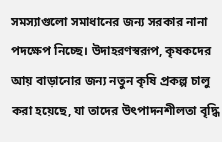সমস্যাগুলো সমাধানের জন্য সরকার নানা পদক্ষেপ নিচ্ছে। উদাহরণস্বরূপ, কৃষকদের আয় বাড়ানোর জন্য নতুন কৃষি প্রকল্প চালু করা হয়েছে, যা তাদের উৎপাদনশীলতা বৃদ্ধি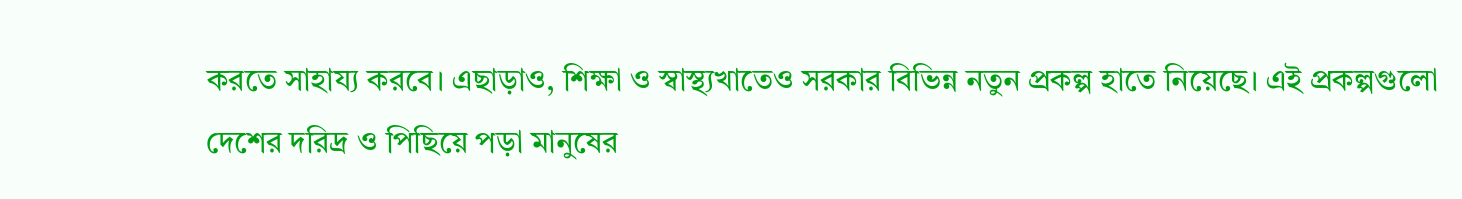করতে সাহায্য করবে। এছাড়াও, শিক্ষা ও স্বাস্থ্যখাতেও সরকার বিভিন্ন নতুন প্রকল্প হাতে নিয়েছে। এই প্রকল্পগুলো দেশের দরিদ্র ও পিছিয়ে পড়া মানুষের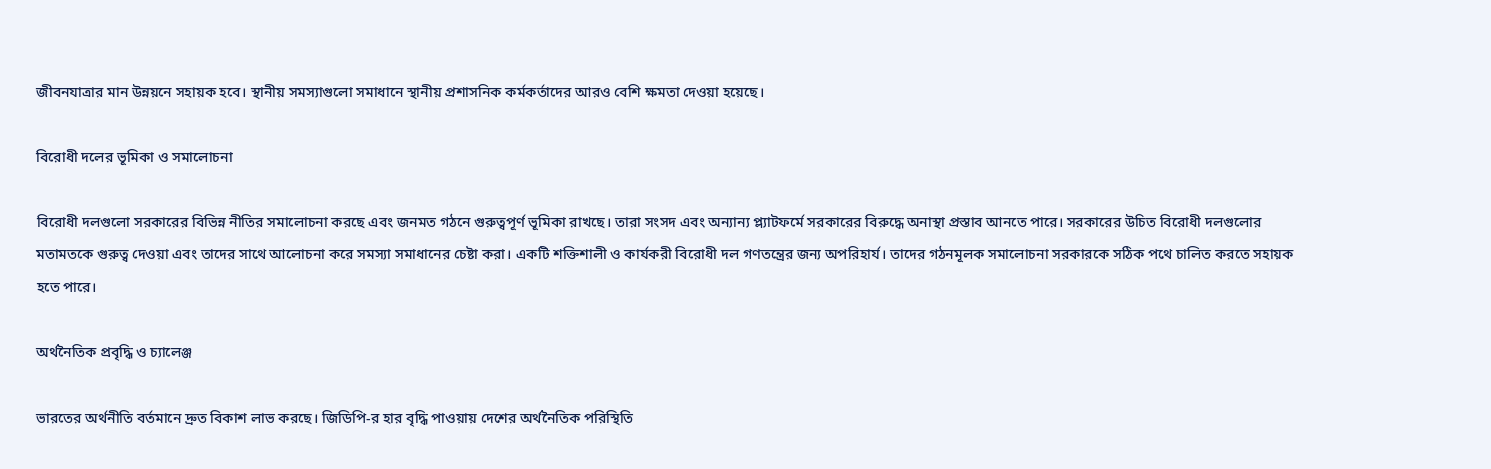জীবনযাত্রার মান উন্নয়নে সহায়ক হবে। স্থানীয় সমস্যাগুলো সমাধানে স্থানীয় প্রশাসনিক কর্মকর্তাদের আরও বেশি ক্ষমতা দেওয়া হয়েছে।

বিরোধী দলের ভূমিকা ও সমালোচনা

বিরোধী দলগুলো সরকারের বিভিন্ন নীতির সমালোচনা করছে এবং জনমত গঠনে গুরুত্বপূর্ণ ভূমিকা রাখছে। তারা সংসদ এবং অন্যান্য প্ল্যাটফর্মে সরকারের বিরুদ্ধে অনাস্থা প্রস্তাব আনতে পারে। সরকারের উচিত বিরোধী দলগুলোর মতামতকে গুরুত্ব দেওয়া এবং তাদের সাথে আলোচনা করে সমস্যা সমাধানের চেষ্টা করা। একটি শক্তিশালী ও কার্যকরী বিরোধী দল গণতন্ত্রের জন্য অপরিহার্য। তাদের গঠনমূলক সমালোচনা সরকারকে সঠিক পথে চালিত করতে সহায়ক হতে পারে।

অর্থনৈতিক প্রবৃদ্ধি ও চ্যালেঞ্জ

ভারতের অর্থনীতি বর্তমানে দ্রুত বিকাশ লাভ করছে। জিডিপি-র হার বৃদ্ধি পাওয়ায় দেশের অর্থনৈতিক পরিস্থিতি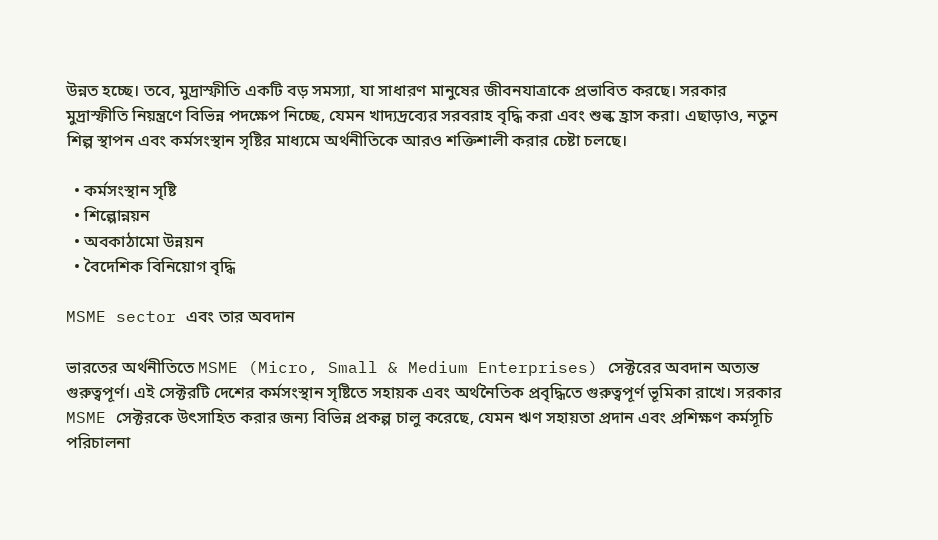উন্নত হচ্ছে। তবে, মুদ্রাস্ফীতি একটি বড় সমস্যা, যা সাধারণ মানুষের জীবনযাত্রাকে প্রভাবিত করছে। সরকার মুদ্রাস্ফীতি নিয়ন্ত্রণে বিভিন্ন পদক্ষেপ নিচ্ছে, যেমন খাদ্যদ্রব্যের সরবরাহ বৃদ্ধি করা এবং শুল্ক হ্রাস করা। এছাড়াও, নতুন শিল্প স্থাপন এবং কর্মসংস্থান সৃষ্টির মাধ্যমে অর্থনীতিকে আরও শক্তিশালী করার চেষ্টা চলছে।

  • কর্মসংস্থান সৃষ্টি
  • শিল্পোন্নয়ন
  • অবকাঠামো উন্নয়ন
  • বৈদেশিক বিনিয়োগ বৃদ্ধি

MSME sector এবং তার অবদান

ভারতের অর্থনীতিতে MSME (Micro, Small & Medium Enterprises) সেক্টরের অবদান অত্যন্ত গুরুত্বপূর্ণ। এই সেক্টরটি দেশের কর্মসংস্থান সৃষ্টিতে সহায়ক এবং অর্থনৈতিক প্রবৃদ্ধিতে গুরুত্বপূর্ণ ভূমিকা রাখে। সরকার MSME সেক্টরকে উৎসাহিত করার জন্য বিভিন্ন প্রকল্প চালু করেছে, যেমন ঋণ সহায়তা প্রদান এবং প্রশিক্ষণ কর্মসূচি পরিচালনা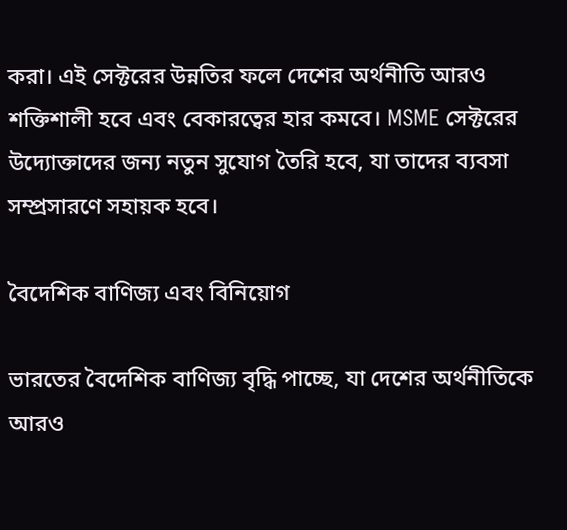করা। এই সেক্টরের উন্নতির ফলে দেশের অর্থনীতি আরও শক্তিশালী হবে এবং বেকারত্বের হার কমবে। MSME সেক্টরের উদ্যোক্তাদের জন্য নতুন সুযোগ তৈরি হবে, যা তাদের ব্যবসা সম্প্রসারণে সহায়ক হবে।

বৈদেশিক বাণিজ্য এবং বিনিয়োগ

ভারতের বৈদেশিক বাণিজ্য বৃদ্ধি পাচ্ছে, যা দেশের অর্থনীতিকে আরও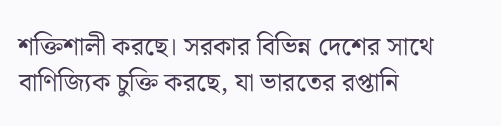শক্তিশালী করছে। সরকার বিভিন্ন দেশের সাথে বাণিজ্যিক চুক্তি করছে, যা ভারতের রপ্তানি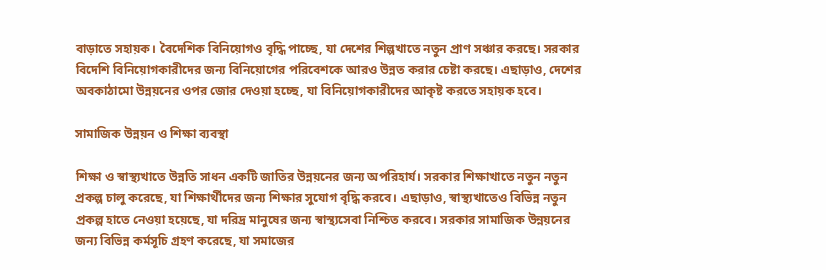বাড়াতে সহায়ক। বৈদেশিক বিনিয়োগও বৃদ্ধি পাচ্ছে, যা দেশের শিল্পখাতে নতুন প্রাণ সঞ্চার করছে। সরকার বিদেশি বিনিয়োগকারীদের জন্য বিনিয়োগের পরিবেশকে আরও উন্নত করার চেষ্টা করছে। এছাড়াও, দেশের অবকাঠামো উন্নয়নের ওপর জোর দেওয়া হচ্ছে, যা বিনিয়োগকারীদের আকৃষ্ট করতে সহায়ক হবে।

সামাজিক উন্নয়ন ও শিক্ষা ব্যবস্থা

শিক্ষা ও স্বাস্থ্যখাতে উন্নতি সাধন একটি জাতির উন্নয়নের জন্য অপরিহার্য। সরকার শিক্ষাখাতে নতুন নতুন প্রকল্প চালু করেছে, যা শিক্ষার্থীদের জন্য শিক্ষার সুযোগ বৃদ্ধি করবে। এছাড়াও, স্বাস্থ্যখাতেও বিভিন্ন নতুন প্রকল্প হাতে নেওয়া হয়েছে, যা দরিদ্র মানুষের জন্য স্বাস্থ্যসেবা নিশ্চিত করবে। সরকার সামাজিক উন্নয়নের জন্য বিভিন্ন কর্মসূচি গ্রহণ করেছে, যা সমাজের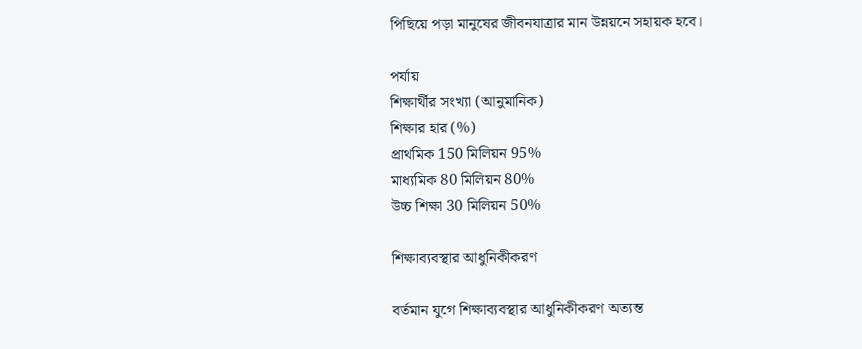পিছিয়ে পড়া মানুষের জীবনযাত্রার মান উন্নয়নে সহায়ক হবে।

পর্যায়
শিক্ষার্থীর সংখ্যা (আনুমানিক)
শিক্ষার হার (%)
প্রাথমিক 150 মিলিয়ন 95%
মাধ্যমিক 80 মিলিয়ন 80%
উচ্চ শিক্ষা 30 মিলিয়ন 50%

শিক্ষাব্যবস্থার আধুনিকীকরণ

বর্তমান যুগে শিক্ষাব্যবস্থার আধুনিকীকরণ অত্যন্ত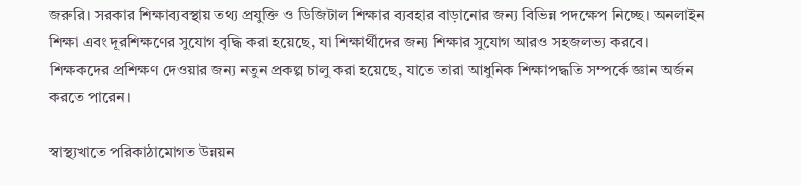জরুরি। সরকার শিক্ষাব্যবস্থায় তথ্য প্রযুক্তি ও ডিজিটাল শিক্ষার ব্যবহার বাড়ানোর জন্য বিভিন্ন পদক্ষেপ নিচ্ছে। অনলাইন শিক্ষা এবং দূরশিক্ষণের সুযোগ বৃদ্ধি করা হয়েছে, যা শিক্ষার্থীদের জন্য শিক্ষার সুযোগ আরও সহজলভ্য করবে। শিক্ষকদের প্রশিক্ষণ দেওয়ার জন্য নতুন প্রকল্প চালু করা হয়েছে, যাতে তারা আধুনিক শিক্ষাপদ্ধতি সম্পর্কে জ্ঞান অর্জন করতে পারেন।

স্বাস্থ্যখাতে পরিকাঠামোগত উন্নয়ন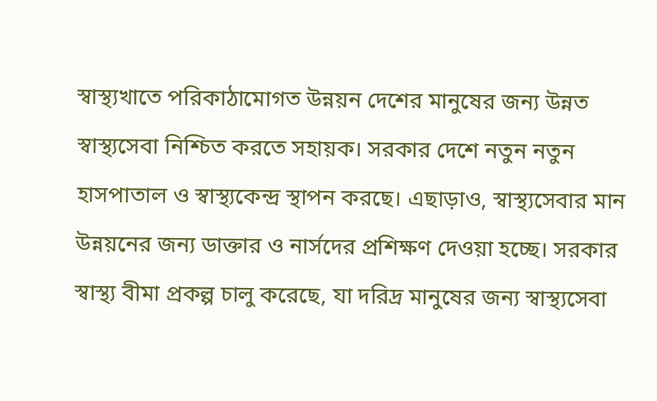স্বাস্থ্যখাতে পরিকাঠামোগত উন্নয়ন দেশের মানুষের জন্য উন্নত স্বাস্থ্যসেবা নিশ্চিত করতে সহায়ক। সরকার দেশে নতুন নতুন হাসপাতাল ও স্বাস্থ্যকেন্দ্র স্থাপন করছে। এছাড়াও, স্বাস্থ্যসেবার মান উন্নয়নের জন্য ডাক্তার ও নার্সদের প্রশিক্ষণ দেওয়া হচ্ছে। সরকার স্বাস্থ্য বীমা প্রকল্প চালু করেছে, যা দরিদ্র মানুষের জন্য স্বাস্থ্যসেবা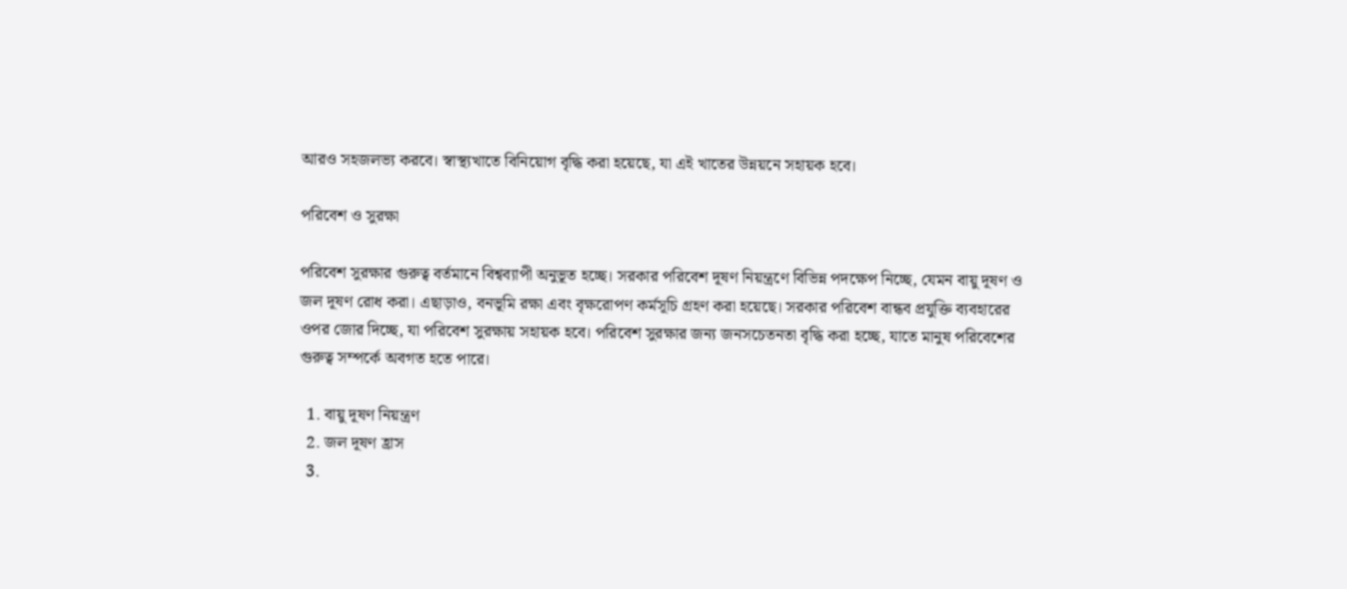আরও সহজলভ্য করবে। স্বাস্থ্যখাতে বিনিয়োগ বৃদ্ধি করা হয়েছে, যা এই খাতের উন্নয়নে সহায়ক হবে।

পরিবেশ ও সুরক্ষা

পরিবেশ সুরক্ষার গুরুত্ব বর্তমানে বিশ্বব্যাপী অনুভূত হচ্ছে। সরকার পরিবেশ দূষণ নিয়ন্ত্রণে বিভিন্ন পদক্ষেপ নিচ্ছে, যেমন বায়ু দূষণ ও জল দূষণ রোধ করা। এছাড়াও, বনভূমি রক্ষা এবং বৃক্ষরোপণ কর্মসূচি গ্রহণ করা হয়েছে। সরকার পরিবেশ বান্ধব প্রযুক্তি ব্যবহারের ওপর জোর দিচ্ছে, যা পরিবেশ সুরক্ষায় সহায়ক হবে। পরিবেশ সুরক্ষার জন্য জনসচেতনতা বৃদ্ধি করা হচ্ছে, যাতে মানুষ পরিবেশের গুরুত্ব সম্পর্কে অবগত হতে পারে।

  1. বায়ু দূষণ নিয়ন্ত্রণ
  2. জল দূষণ হ্রাস
  3.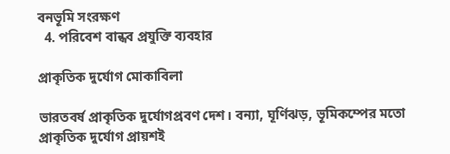বনভূমি সংরক্ষণ
  4. পরিবেশ বান্ধব প্রযুক্তি ব্যবহার

প্রাকৃতিক দুর্যোগ মোকাবিলা

ভারতবর্ষ প্রাকৃতিক দুর্যোগপ্রবণ দেশ। বন্যা, ঘূর্ণিঝড়, ভূমিকম্পের মতো প্রাকৃতিক দুর্যোগ প্রায়শই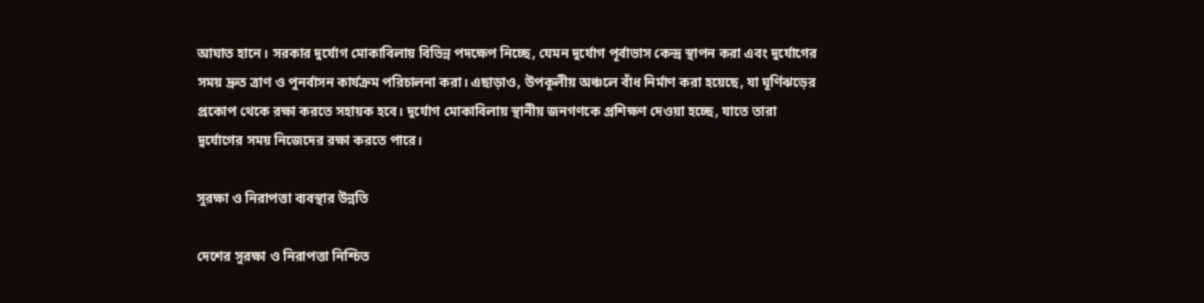আঘাত হানে। সরকার দুর্যোগ মোকাবিলায় বিভিন্ন পদক্ষেপ নিচ্ছে, যেমন দুর্যোগ পূর্বাভাস কেন্দ্র স্থাপন করা এবং দুর্যোগের সময় দ্রুত ত্রাণ ও পুনর্বাসন কার্যক্রম পরিচালনা করা। এছাড়াও, উপকূলীয় অঞ্চলে বাঁধ নির্মাণ করা হয়েছে, যা ঘূর্ণিঝড়ের প্রকোপ থেকে রক্ষা করতে সহায়ক হবে। দুর্যোগ মোকাবিলায় স্থানীয় জনগণকে প্রশিক্ষণ দেওয়া হচ্ছে, যাতে তারা দুর্যোগের সময় নিজেদের রক্ষা করতে পারে।

সুরক্ষা ও নিরাপত্তা ব্যবস্থার উন্নতি

দেশের সুরক্ষা ও নিরাপত্তা নিশ্চিত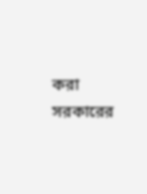করা সরকারের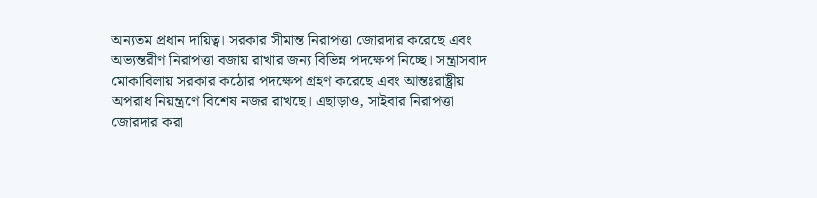অন্যতম প্রধান দায়িত্ব। সরকার সীমান্ত নিরাপত্তা জোরদার করেছে এবং অভ্যন্তরীণ নিরাপত্তা বজায় রাখার জন্য বিভিন্ন পদক্ষেপ নিচ্ছে। সন্ত্রাসবাদ মোকাবিলায় সরকার কঠোর পদক্ষেপ গ্রহণ করেছে এবং আন্তঃরাষ্ট্রীয় অপরাধ নিয়ন্ত্রণে বিশেষ নজর রাখছে। এছাড়াও, সাইবার নিরাপত্তা জোরদার করা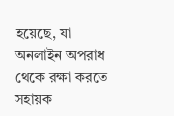হয়েছে, যা অনলাইন অপরাধ থেকে রক্ষা করতে সহায়ক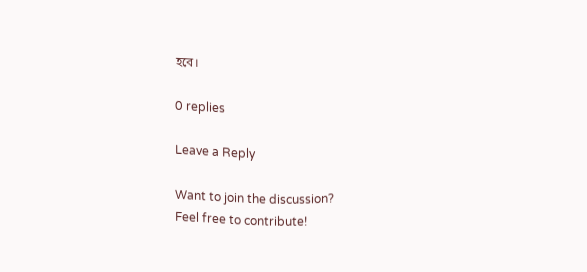হবে।

0 replies

Leave a Reply

Want to join the discussion?
Feel free to contribute!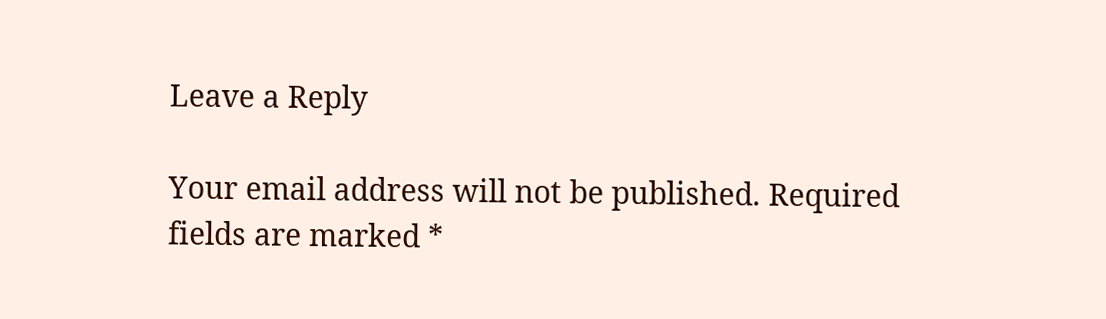Leave a Reply

Your email address will not be published. Required fields are marked *